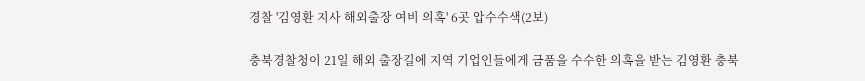경찰 '김영환 지사 해외출장 여비 의혹' 6곳 압수수색(2보)

충북경찰청이 21일 해외 출장길에 지역 기업인들에게 금품을 수수한 의혹을 받는 김영환 충북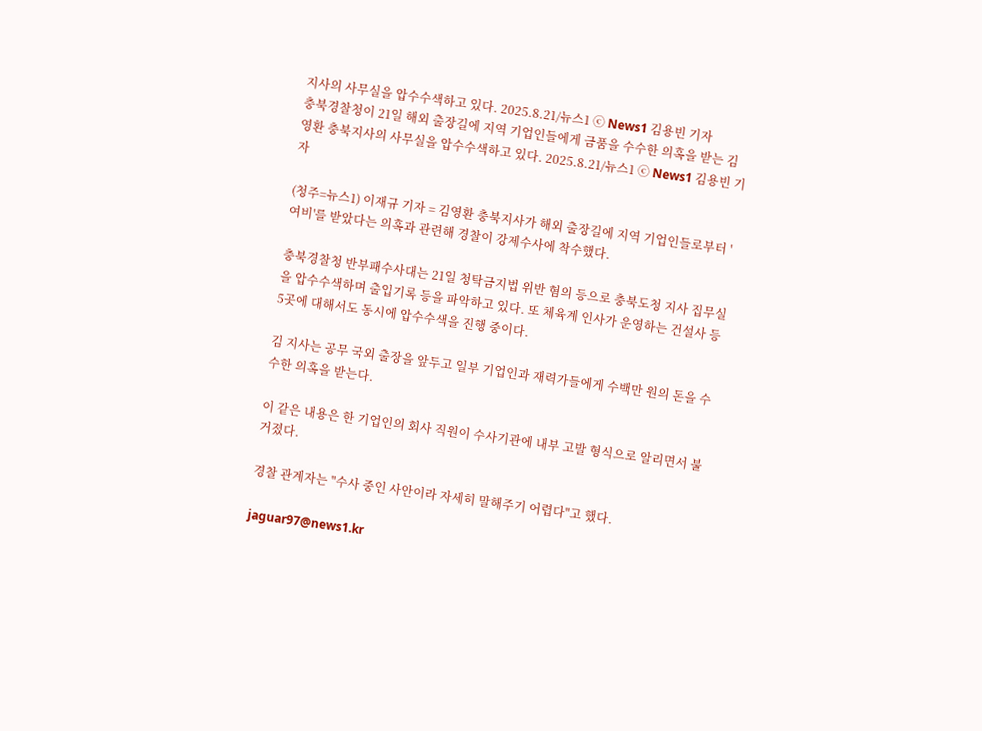지사의 사무실을 압수수색하고 있다. 2025.8.21/뉴스1 ⓒ News1 김용빈 기자
충북경찰청이 21일 해외 출장길에 지역 기업인들에게 금품을 수수한 의혹을 받는 김영환 충북지사의 사무실을 압수수색하고 있다. 2025.8.21/뉴스1 ⓒ News1 김용빈 기자

(청주=뉴스1) 이재규 기자 = 김영환 충북지사가 해외 출장길에 지역 기업인들로부터 '여비'를 받았다는 의혹과 관련해 경찰이 강제수사에 착수했다.

충북경찰청 반부패수사대는 21일 청탁금지법 위반 혐의 등으로 충북도청 지사 집무실을 압수수색하며 출입기록 등을 파악하고 있다. 또 체육계 인사가 운영하는 건설사 등 5곳에 대해서도 동시에 압수수색을 진행 중이다.

김 지사는 공무 국외 출장을 앞두고 일부 기업인과 재력가들에게 수백만 원의 돈을 수수한 의혹을 받는다.

이 같은 내용은 한 기업인의 회사 직원이 수사기관에 내부 고발 형식으로 알리면서 불거졌다.

경찰 관계자는 "수사 중인 사안이라 자세히 말해주기 어렵다"고 했다.

jaguar97@news1.kr